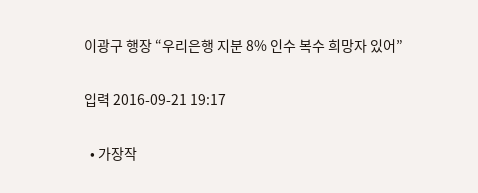이광구 행장 “우리은행 지분 8% 인수 복수 희망자 있어”

입력 2016-09-21 19:17

  • 가장작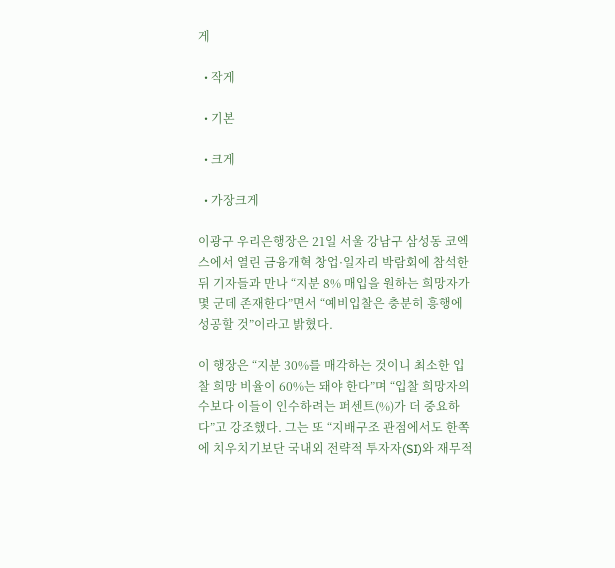게

  • 작게

  • 기본

  • 크게

  • 가장크게

이광구 우리은행장은 21일 서울 강남구 삼성동 코엑스에서 열린 금융개혁 창업·일자리 박람회에 참석한 뒤 기자들과 만나 “지분 8% 매입을 원하는 희망자가 몇 군데 존재한다”면서 “예비입찰은 충분히 흥행에 성공할 것”이라고 밝혔다.

이 행장은 “지분 30%를 매각하는 것이니 최소한 입찰 희망 비율이 60%는 돼야 한다”며 “입찰 희망자의 수보다 이들이 인수하려는 퍼센트(%)가 더 중요하다”고 강조했다. 그는 또 “지배구조 관점에서도 한쪽에 치우치기보단 국내외 전략적 투자자(SI)와 재무적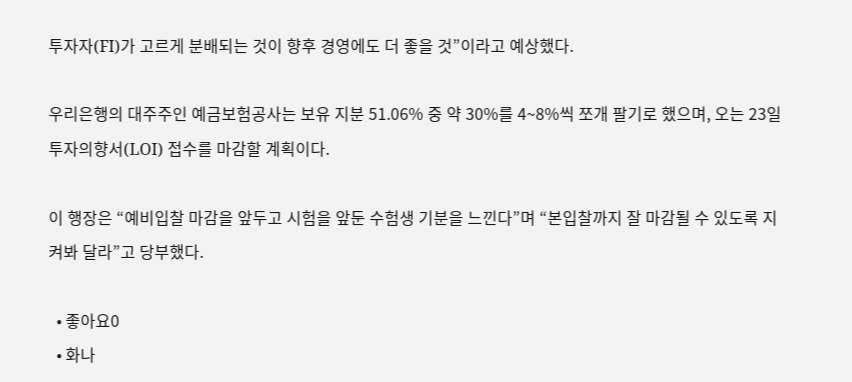투자자(FI)가 고르게 분배되는 것이 향후 경영에도 더 좋을 것”이라고 예상했다.

우리은행의 대주주인 예금보험공사는 보유 지분 51.06% 중 약 30%를 4~8%씩 쪼개 팔기로 했으며, 오는 23일 투자의향서(LOI) 접수를 마감할 계획이다.

이 행장은 “예비입찰 마감을 앞두고 시험을 앞둔 수험생 기분을 느낀다”며 “본입찰까지 잘 마감될 수 있도록 지켜봐 달라”고 당부했다.

  • 좋아요0
  • 화나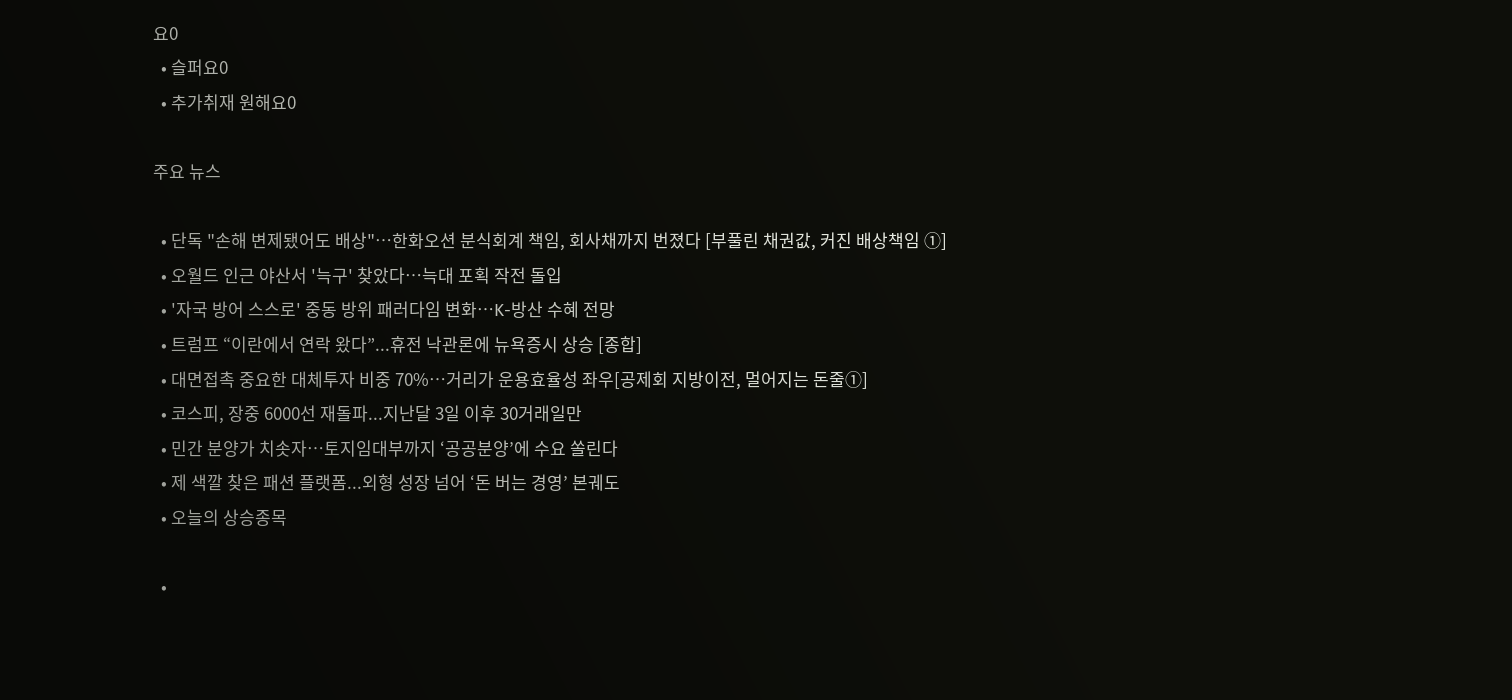요0
  • 슬퍼요0
  • 추가취재 원해요0

주요 뉴스

  • 단독 "손해 변제됐어도 배상"…한화오션 분식회계 책임, 회사채까지 번졌다 [부풀린 채권값, 커진 배상책임 ①]
  • 오월드 인근 야산서 '늑구' 찾았다…늑대 포획 작전 돌입
  • '자국 방어 스스로' 중동 방위 패러다임 변화…K-방산 수혜 전망
  • 트럼프 “이란에서 연락 왔다”...휴전 낙관론에 뉴욕증시 상승 [종합]
  • 대면접촉 중요한 대체투자 비중 70%…거리가 운용효율성 좌우[공제회 지방이전, 멀어지는 돈줄①]
  • 코스피, 장중 6000선 재돌파...지난달 3일 이후 30거래일만
  • 민간 분양가 치솟자…토지임대부까지 ‘공공분양’에 수요 쏠린다
  • 제 색깔 찾은 패션 플랫폼...외형 성장 넘어 ‘돈 버는 경영’ 본궤도
  • 오늘의 상승종목

  •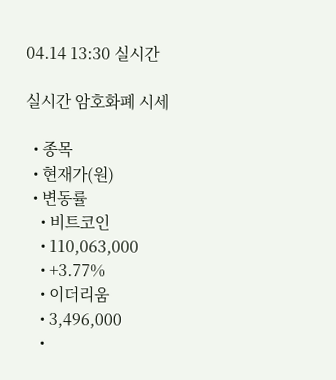04.14 13:30 실시간

실시간 암호화폐 시세

  • 종목
  • 현재가(원)
  • 변동률
    • 비트코인
    • 110,063,000
    • +3.77%
    • 이더리움
    • 3,496,000
    •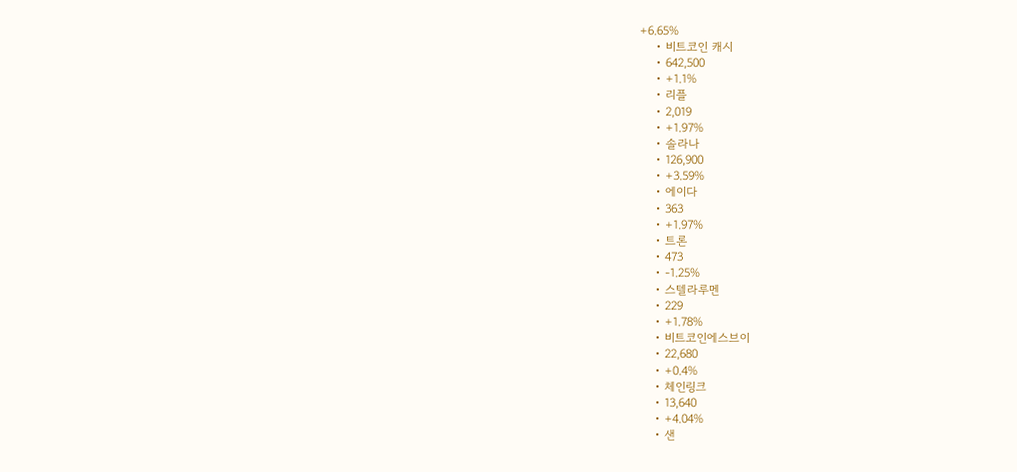+6.65%
    • 비트코인 캐시
    • 642,500
    • +1.1%
    • 리플
    • 2,019
    • +1.97%
    • 솔라나
    • 126,900
    • +3.59%
    • 에이다
    • 363
    • +1.97%
    • 트론
    • 473
    • -1.25%
    • 스텔라루멘
    • 229
    • +1.78%
    • 비트코인에스브이
    • 22,680
    • +0.4%
    • 체인링크
    • 13,640
    • +4.04%
    • 샌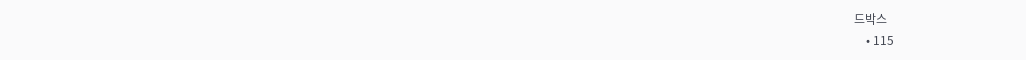드박스
    • 115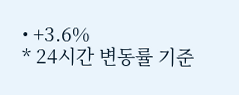• +3.6%
* 24시간 변동률 기준